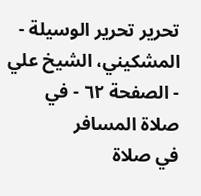تحرير تحرير الوسيلة - المشكيني، الشيخ علي - الصفحة ٦٢ - في صلاة المسافر
في صلاة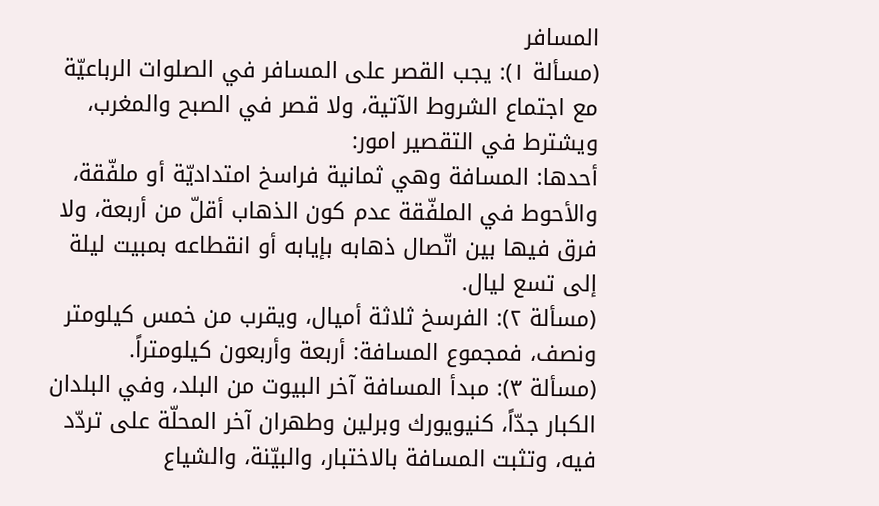المسافر
(مسألة ١): يجب القصر على المسافر في الصلوات الرباعيّة مع اجتماع الشروط الآتية، ولا قصر في الصبح والمغرب، ويشترط في التقصير امور:
أحدها: المسافة وهي ثمانية فراسخ امتداديّة أو ملفّقة، والأحوط في الملفّقة عدم كون الذهاب أقلّ من أربعة، ولا فرق فيها بين اتّصال ذهابه بإيابه أو انقطاعه بمبيت ليلة إلى تسع ليال.
(مسألة ٢): الفرسخ ثلاثة أميال، ويقرب من خمس كيلومتر ونصف، فمجموع المسافة: أربعة وأربعون كيلومتراً.
(مسألة ٣): مبدأ المسافة آخر البيوت من البلد، وفي البلدان الكبار جدّاً، كنيويورك وبرلين وطهران آخر المحلّة على تردّد فيه، وتثبت المسافة بالاختبار، والبيّنة، والشياع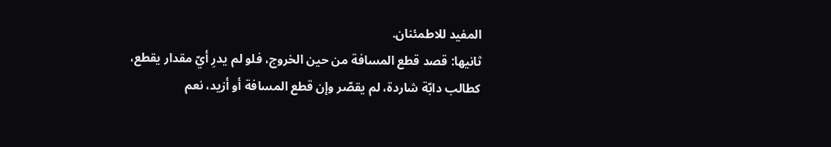المفيد للاطمئنان.
ثانيها: قصد قطع المسافة من حين الخروج، فلو لم يدرِ أيّ مقدار يقطع، كطالب دابّة شاردة، لم يقصّر وإن قطع المسافة أو أزيد، نعم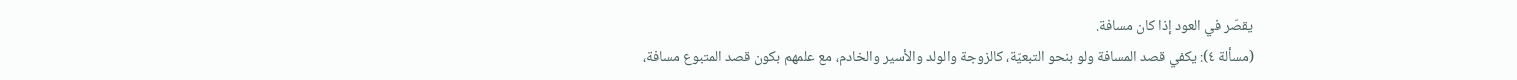يقصّر في العود إذا كان مسافة.
(مسألة ٤): يكفي قصد المسافة ولو بنحو التبعيّة، كالزوجة والولد والأسير والخادم، مع علمهم بكون قصد المتبوع مسافة،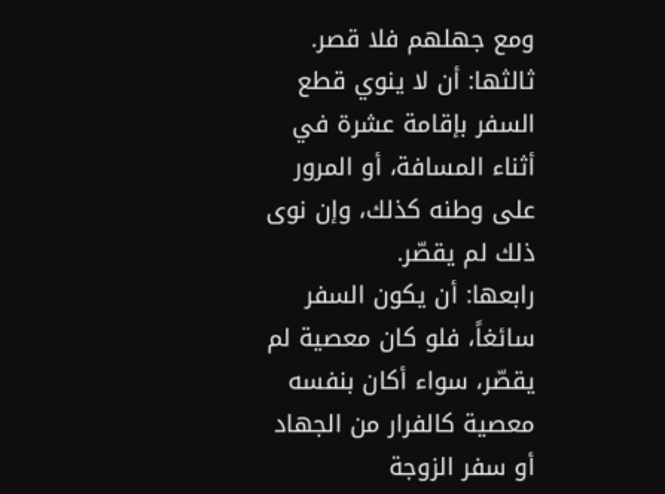ومع جهلهم فلا قصر.
ثالثها: أن لا ينوي قطع السفر بإقامة عشرة في أثناء المسافة، أو المرور على وطنه كذلك، وإن نوى ذلك لم يقصّر.
رابعها: أن يكون السفر سائغاً، فلو كان معصية لم يقصّر، سواء أكان بنفسه معصية كالفرار من الجهاد أو سفر الزوجة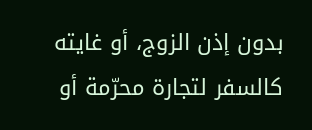بدون إذن الزوج، أو غايته كالسفر لتجارة محرّمة أو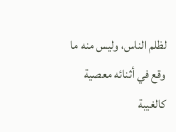لظلم الناس، وليس منه ما وقع في أثنائه معصية كالغيبة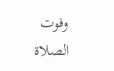وفوت الصلاة